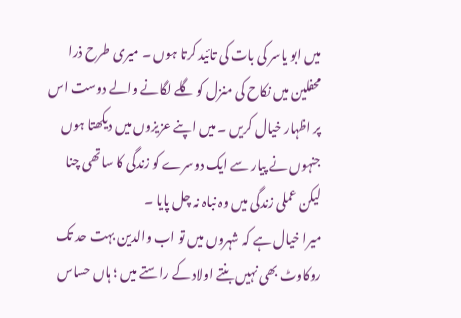میں ابو یاسر کی بات کی تائید کرتا ہوں ۔ میری طرح ذرا محفلین میں نکاح کی منزل کو گلے لگانے والے دوست اس پر اظہار خیال کریں ۔ میں اپنے عزیزوں میں دیکھتا ہوں جنہوں نے پیار سے ایک دوسرے کو زندگی کا ساتھی چنا لیکن عملی زندگی میں وہ نباہ نہ چل پایا ۔
میرا خیال ہے کہ شہروں میں تو اب والدین بہت حد تک روکاوٹ بھی نہیں بنتے اولاد کے راستے میں ؛ ہاں حساس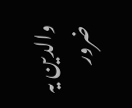والدین یہ ضرور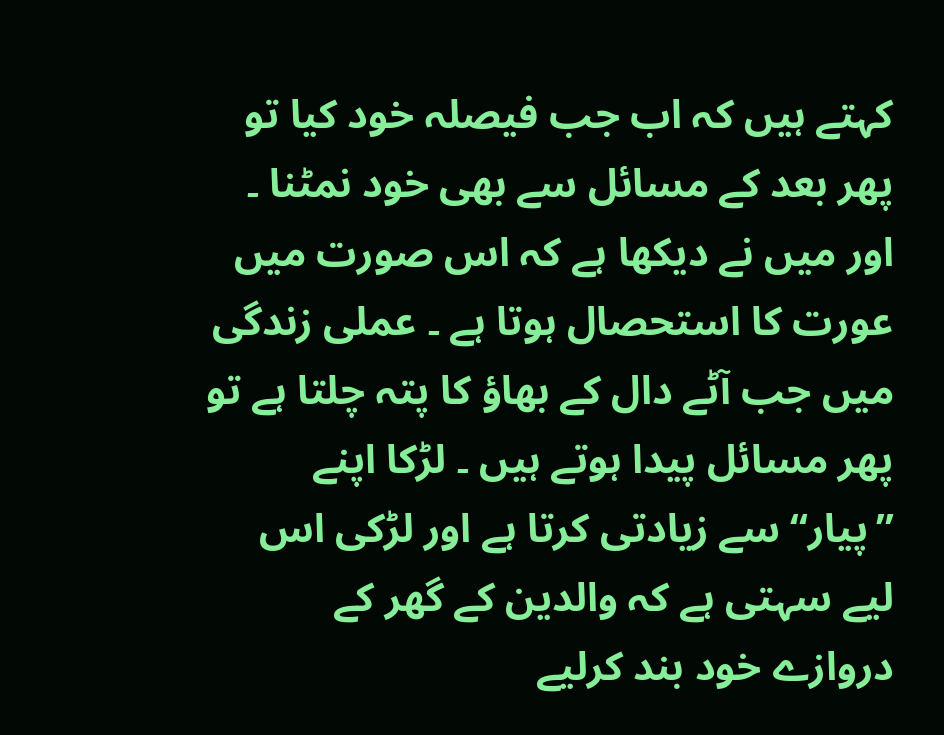کہتے ہیں کہ اب جب فیصلہ خود کیا تو پھر بعد کے مسائل سے بھی خود نمٹنا ۔ اور میں نے دیکھا ہے کہ اس صورت میں عورت کا استحصال ہوتا ہے ۔ عملی زندگی میں جب آٹے دال کے بھاؤ کا پتہ چلتا ہے تو پھر مسائل پیدا ہوتے ہیں ۔ لڑکا اپنے ”پیار“ سے زیادتی کرتا ہے اور لڑکی اس لیے سہتی ہے کہ والدین کے گھر کے دروازے خود بند کرلیے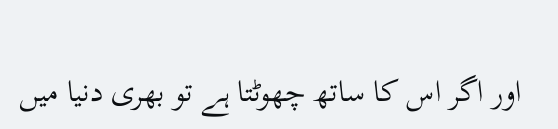اور اگر اس کا ساتھ چھوٹتا ہے تو بھری دنیا میں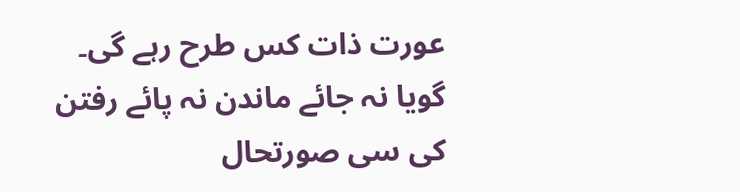عورت ذات کس طرح رہے گی۔ گویا نہ جائے ماندن نہ پائے رفتن کی سی صورتحال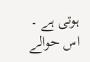ہوتی ہے ۔
اس حوالے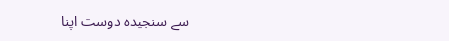سے سنجیدہ دوست اپنا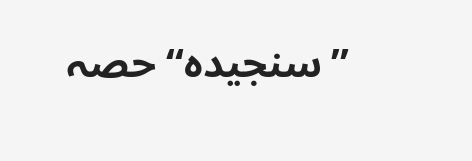”سنجیدہ“ حصہ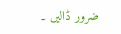ضرور ڈالیں ۔